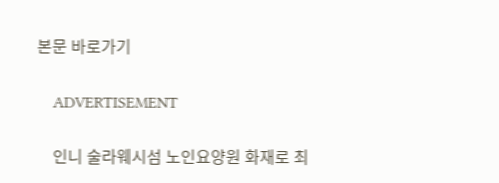본문 바로가기

    ADVERTISEMENT

    인니 술라웨시섬 노인요양원 화재로 최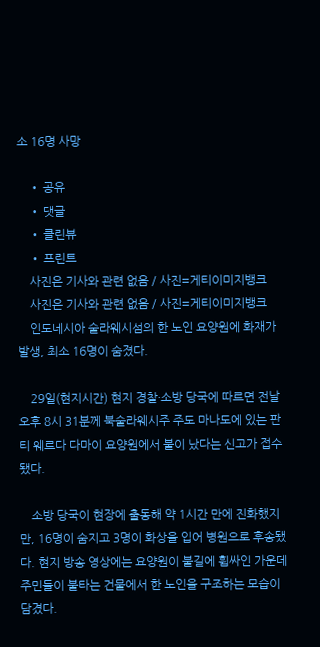소 16명 사망

    • 공유
    • 댓글
    • 클린뷰
    • 프린트
    사진은 기사와 관련 없음 / 사진=게티이미지뱅크
    사진은 기사와 관련 없음 / 사진=게티이미지뱅크
    인도네시아 술라웨시섬의 한 노인 요양원에 화재가 발생, 최소 16명이 숨졌다.

    29일(현지시간) 현지 경찰·소방 당국에 따르면 전날 오후 8시 31분께 북술라웨시주 주도 마나도에 있는 판티 웨르다 다마이 요양원에서 불이 났다는 신고가 접수됐다.

    소방 당국이 현장에 출동해 약 1시간 만에 진화했지만, 16명이 숨지고 3명이 화상을 입어 병원으로 후송됐다. 현지 방송 영상에는 요양원이 불길에 휩싸인 가운데 주민들이 불타는 건물에서 한 노인을 구조하는 모습이 담겼다.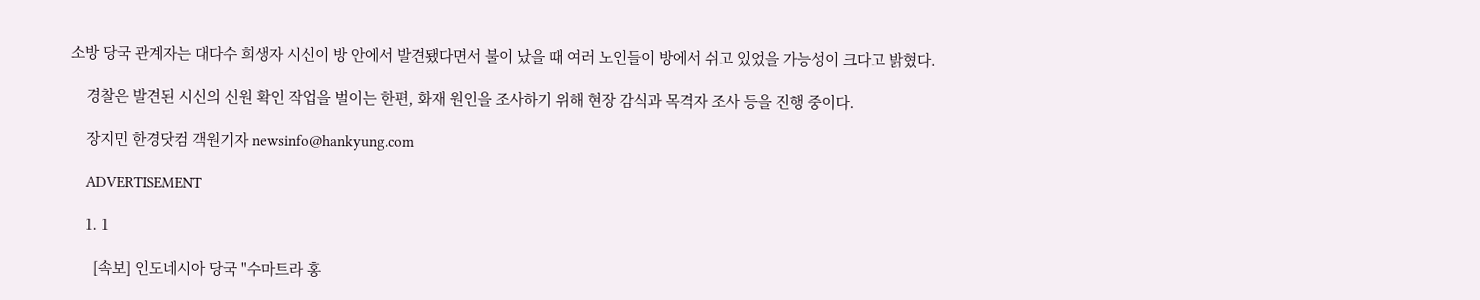소방 당국 관계자는 대다수 희생자 시신이 방 안에서 발견됐다면서 불이 났을 때 여러 노인들이 방에서 쉬고 있었을 가능성이 크다고 밝혔다.

    경찰은 발견된 시신의 신원 확인 작업을 벌이는 한편, 화재 원인을 조사하기 위해 현장 감식과 목격자 조사 등을 진행 중이다.

    장지민 한경닷컴 객원기자 newsinfo@hankyung.com

    ADVERTISEMENT

    1. 1

      [속보] 인도네시아 당국 "수마트라 홍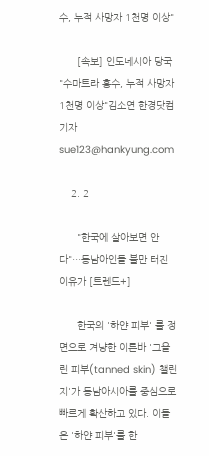수, 누적 사망자 1천명 이상"

      [속보] 인도네시아 당국 "수마트라 홍수, 누적 사망자 1천명 이상"김소연 한경닷컴 기자 sue123@hankyung.com

    2. 2

      "한국에 살아보면 안다"…동남아인들 불만 터진 이유가 [트렌드+]

      한국의 '하얀 피부' 를 정면으로 겨냥한 이른바 '그을린 피부(tanned skin) 챌린지'가 동남아시아를 중심으로 빠르게 확산하고 있다. 이들은 '하얀 피부'를 한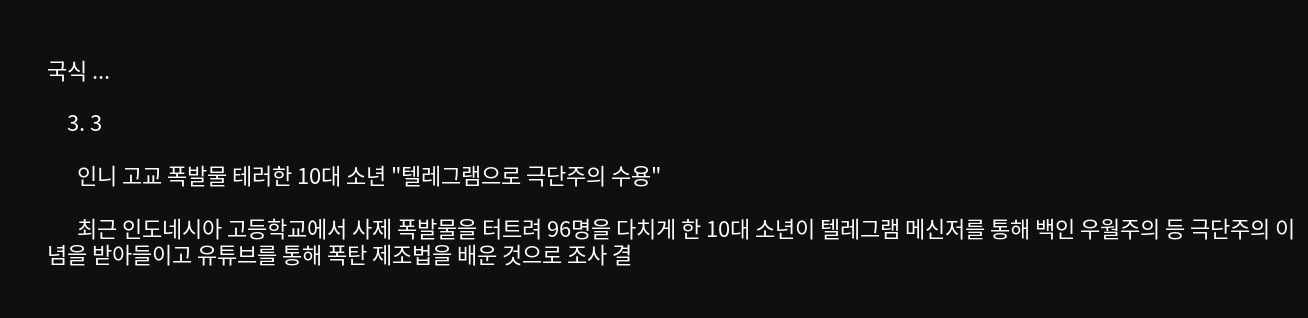국식 ...

    3. 3

      인니 고교 폭발물 테러한 10대 소년 "텔레그램으로 극단주의 수용"

      최근 인도네시아 고등학교에서 사제 폭발물을 터트려 96명을 다치게 한 10대 소년이 텔레그램 메신저를 통해 백인 우월주의 등 극단주의 이념을 받아들이고 유튜브를 통해 폭탄 제조법을 배운 것으로 조사 결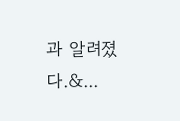과 알려졌다.&...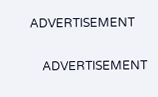ADVERTISEMENT

    ADVERTISEMENT